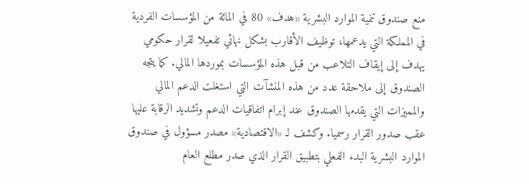منع صندوق تنمية الموارد البشرية «هدف» 80 في المائة من المؤسسات الفردية في المملكة التي يدعمها، توظيف الأقارب بشكل نهائي تفعيلا لقرار حكومي يهدف إلى إيقاف التلاعب من قبل هذه المؤسسات بموردها المالي. كما يتجه الصندوق إلى ملاحقة عدد من هذه المنشآت التي استغلت الدعم المالي والمميزات التي يقدمها الصندوق عند إبرام اتفاقيات الدعم وتشديد الرقابة عليها عقب صدور القرار رسميا. وكشف لـ «الاقتصادية» مصدر مسؤول في صندوق الموارد البشرية البدء الفعلي بتطبيق القرار الذي صدر مطلع العام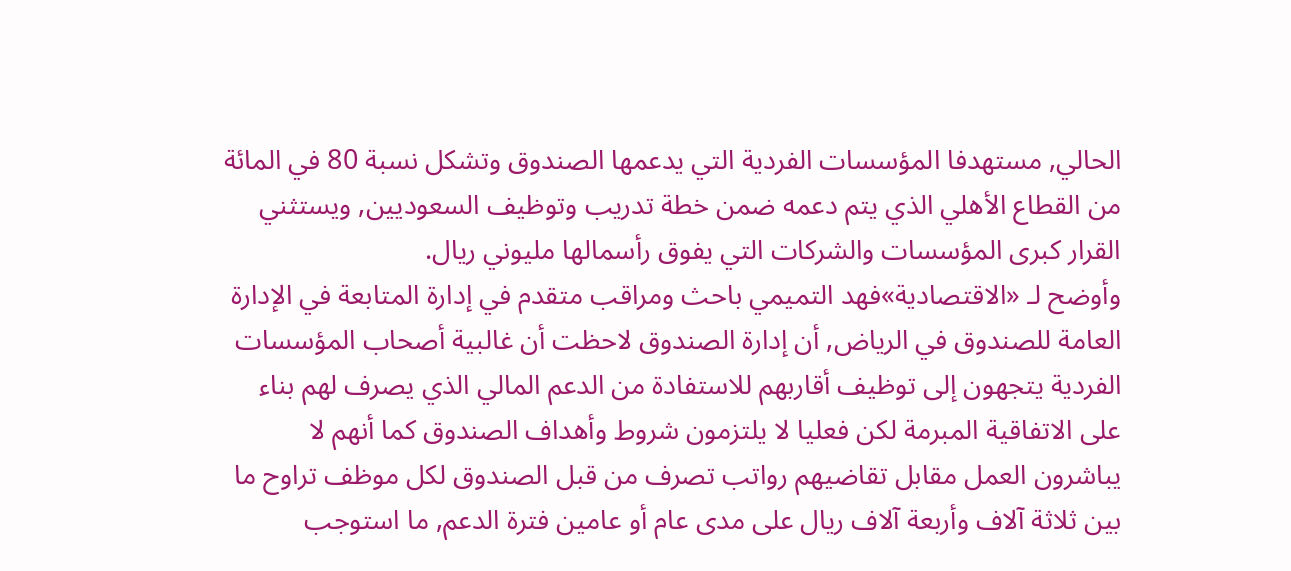الحالي, مستهدفا المؤسسات الفردية التي يدعمها الصندوق وتشكل نسبة 80 في المائة من القطاع الأهلي الذي يتم دعمه ضمن خطة تدريب وتوظيف السعوديين, ويستثني القرار كبرى المؤسسات والشركات التي يفوق رأسمالها مليوني ريال.
وأوضح لـ «الاقتصادية»فهد التميمي باحث ومراقب متقدم في إدارة المتابعة في الإدارة العامة للصندوق في الرياض, أن إدارة الصندوق لاحظت أن غالبية أصحاب المؤسسات الفردية يتجهون إلى توظيف أقاربهم للاستفادة من الدعم المالي الذي يصرف لهم بناء على الاتفاقية المبرمة لكن فعليا لا يلتزمون شروط وأهداف الصندوق كما أنهم لا يباشرون العمل مقابل تقاضيهم رواتب تصرف من قبل الصندوق لكل موظف تراوح ما بين ثلاثة آلاف وأربعة آلاف ريال على مدى عام أو عامين فترة الدعم, ما استوجب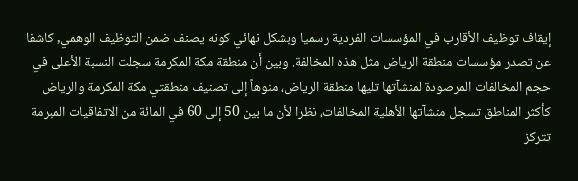إيقاف توظيف الأقارب في المؤسسات الفردية رسميا وبشكل نهائي كونه يصنف ضمن التوظيف الوهمي, كاشفا عن تصدر مؤسسات منطقة الرياض مثل هذه المخالفة. وبين أن منطقة مكة المكرمة سجلت النسبة الأعلى في حجم المخالفات المرصودة لمنشآتها تليها منطقة الرياض، منوهاً إلى تصنيف منطقتي مكة المكرمة والرياض كأكثر المناطق تسجل منشآتها الأهلية المخالفات، نظرا لأن ما بين 50 إلى 60 في المائة من الاتفاقيات المبرمة تتركز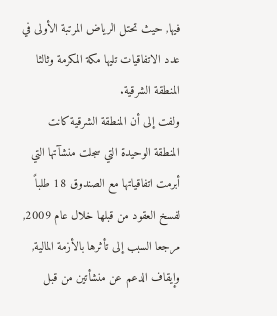فيها, حيث تحتل الرياض المرتبة الأولى في عدد الاتفاقيات تليها مكة المكرمة وثالثا المنطقة الشرقية.
ولفت إلى أن المنطقة الشرقية كانت المنطقة الوحيدة التي سجلت منشآتها التي أبرمت اتفاقياتها مع الصندوق 18 طلباً لفسخ العقود من قبلها خلال عام 2009, مرجعا السبب إلى تأثرها بالأزمة المالية, وإيقاف الدعم عن منشأتين من قبل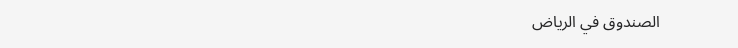الصندوق في الرياض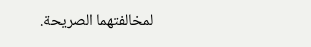لمخالفتهما الصريحة.